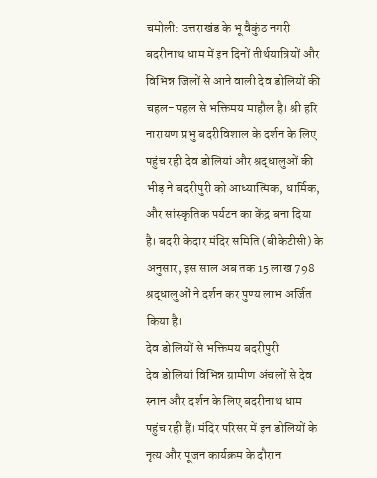चमोली: उत्तराखंड के भू वैकुंठ नगरी बदरीनाथ धाम में इन दिनों तीर्थयात्रियों और विभिन्न जिलों से आने वाली देव डोलियों की चहल-पहल से भक्तिमय माहौल है। श्री हरि नारायण प्रभु बदरीविशाल के दर्शन के लिए पहुंच रही देव डोलियां और श्रद्धालुओं की भीड़ ने बदरीपुरी को आध्यात्मिक, धार्मिक, और सांस्कृतिक पर्यटन का केंद्र बना दिया है। बदरी केदार मंदिर समिति (बीकेटीसी) के अनुसार, इस साल अब तक 15 लाख 798 श्रद्धालुओं ने दर्शन कर पुण्य लाभ अर्जित किया है।
देव डोलियों से भक्तिमय बदरीपुरी
देव डोलियां विभिन्न ग्रामीण अंचलों से देव स्नान और दर्शन के लिए बदरीनाथ धाम पहुंच रही हैं। मंदिर परिसर में इन डोलियों के नृत्य और पूजन कार्यक्रम के दौरान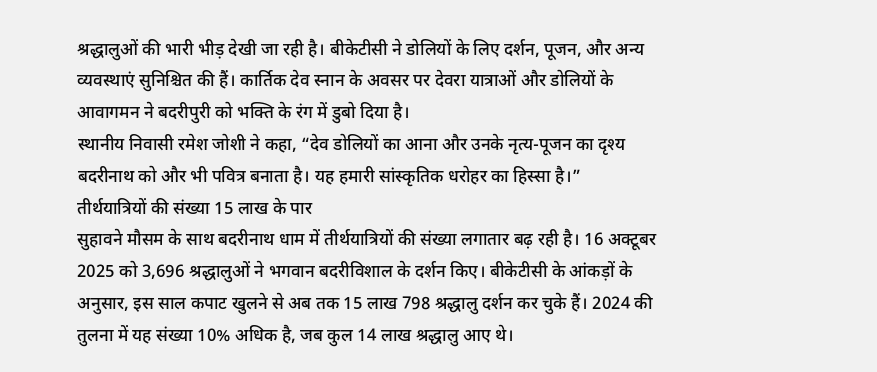श्रद्धालुओं की भारी भीड़ देखी जा रही है। बीकेटीसी ने डोलियों के लिए दर्शन, पूजन, और अन्य व्यवस्थाएं सुनिश्चित की हैं। कार्तिक देव स्नान के अवसर पर देवरा यात्राओं और डोलियों के आवागमन ने बदरीपुरी को भक्ति के रंग में डुबो दिया है।
स्थानीय निवासी रमेश जोशी ने कहा, “देव डोलियों का आना और उनके नृत्य-पूजन का दृश्य बदरीनाथ को और भी पवित्र बनाता है। यह हमारी सांस्कृतिक धरोहर का हिस्सा है।”
तीर्थयात्रियों की संख्या 15 लाख के पार
सुहावने मौसम के साथ बदरीनाथ धाम में तीर्थयात्रियों की संख्या लगातार बढ़ रही है। 16 अक्टूबर 2025 को 3,696 श्रद्धालुओं ने भगवान बदरीविशाल के दर्शन किए। बीकेटीसी के आंकड़ों के अनुसार, इस साल कपाट खुलने से अब तक 15 लाख 798 श्रद्धालु दर्शन कर चुके हैं। 2024 की तुलना में यह संख्या 10% अधिक है, जब कुल 14 लाख श्रद्धालु आए थे।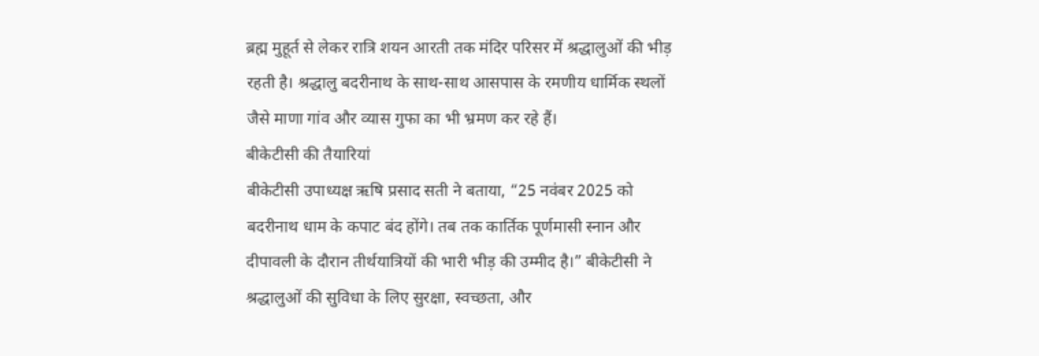ब्रह्म मुहूर्त से लेकर रात्रि शयन आरती तक मंदिर परिसर में श्रद्धालुओं की भीड़ रहती है। श्रद्धालु बदरीनाथ के साथ-साथ आसपास के रमणीय धार्मिक स्थलों जैसे माणा गांव और व्यास गुफा का भी भ्रमण कर रहे हैं।
बीकेटीसी की तैयारियां
बीकेटीसी उपाध्यक्ष ऋषि प्रसाद सती ने बताया, “25 नवंबर 2025 को बदरीनाथ धाम के कपाट बंद होंगे। तब तक कार्तिक पूर्णमासी स्नान और दीपावली के दौरान तीर्थयात्रियों की भारी भीड़ की उम्मीद है।” बीकेटीसी ने श्रद्धालुओं की सुविधा के लिए सुरक्षा, स्वच्छता, और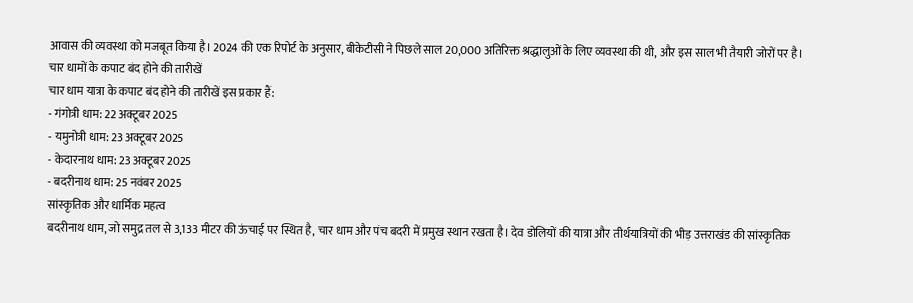आवास की व्यवस्था को मजबूत किया है। 2024 की एक रिपोर्ट के अनुसार, बीकेटीसी ने पिछले साल 20,000 अतिरिक्त श्रद्धालुओं के लिए व्यवस्था की थी, और इस साल भी तैयारी जोरों पर है।
चार धामों के कपाट बंद होने की तारीखें
चार धाम यात्रा के कपाट बंद होने की तारीखें इस प्रकार हैं:
- गंगोत्री धाम: 22 अक्टूबर 2025
- यमुनोत्री धाम: 23 अक्टूबर 2025
- केदारनाथ धाम: 23 अक्टूबर 2025
- बदरीनाथ धाम: 25 नवंबर 2025
सांस्कृतिक और धार्मिक महत्व
बदरीनाथ धाम, जो समुद्र तल से 3,133 मीटर की ऊंचाई पर स्थित है, चार धाम और पंच बदरी में प्रमुख स्थान रखता है। देव डोलियों की यात्रा और तीर्थयात्रियों की भीड़ उत्तराखंड की सांस्कृतिक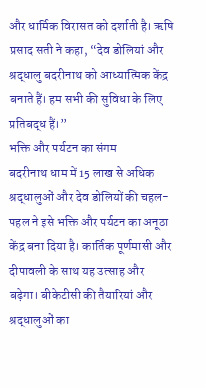और धार्मिक विरासत को दर्शाती है। ऋषि प्रसाद सती ने कहा, “देव डोलियां और श्रद्धालु बदरीनाथ को आध्यात्मिक केंद्र बनाते हैं। हम सभी की सुविधा के लिए प्रतिबद्ध हैं।”
भक्ति और पर्यटन का संगम
बदरीनाथ धाम में 15 लाख से अधिक श्रद्धालुओं और देव डोलियों की चहल-पहल ने इसे भक्ति और पर्यटन का अनूठा केंद्र बना दिया है। कार्तिक पूर्णमासी और दीपावली के साथ यह उत्साह और बढ़ेगा। बीकेटीसी की तैयारियां और श्रद्धालुओं का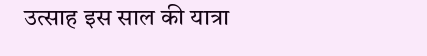उत्साह इस साल की यात्रा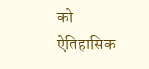को ऐतिहासिक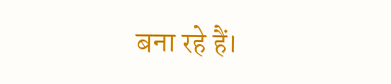बना रहे हैं।